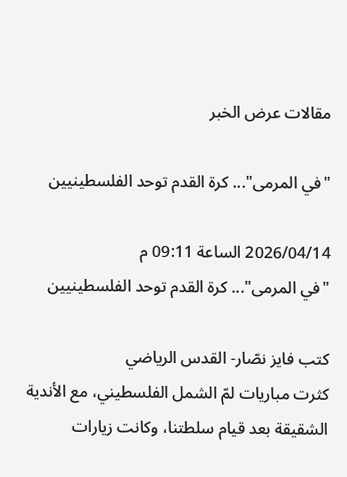مقالات عرض الخبر

"في المرمى"... كرة القدم توحد الفلسطينيين

2026/04/14 الساعة 09:11 م
"في المرمى"... كرة القدم توحد الفلسطينيين

كتب فايز نصّار- القدس الرياضي
كثرت مباريات لمّ الشمل الفلسطيني، مع الأندية الشقيقة بعد قيام سلطتنا، وكانت زيارات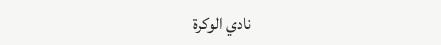نادي الوكرة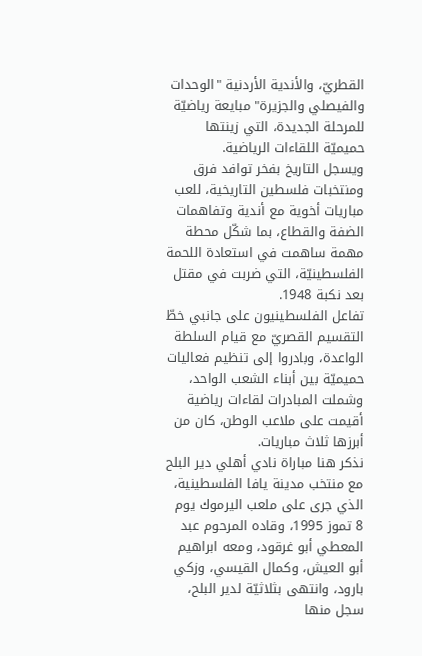القطريّ، والأندية الأردنية "الوحدات والفيصلي والجزيرة" مبايعة رياضيّة للمرحلة الجديدة، التي زينتها حميميّة اللقاءات الرياضية.
ويسجل التاريخ بفخر توافد فرق ومنتخبات فلسطين التاريخية، للعب مباريات أخوية مع أندية وتفاهمات الضفة والقطاع، بما شكّل محطة مهمة ساهمت في استعادة اللحمة الفلسطينيّة، التي ضربت في مقتل بعد نكبة 1948.
تفاعل الفلسطينيون على جانبي خطّ التقسيم القصريّ مع قيام السلطة الواعدة، وبادروا إلى تنظيم فعاليات حميميّة بين أبناء الشعب الواحد، وشملت المبادرات لقاءات رياضية أقيمت على ملاعب الوطن، كان من أبرزها ثلاث مباريات.
نذكر هنا مباراة نادي أهلي دير البلح مع منتخب مدينة يافا الفلسطينية، الذي جرى على ملعب اليرموك يوم 8 تموز 1995، وقاده المرحوم عبد المعطي أبو غرقود، ومعه ابراهيم أبو العيش، وكمال القيسي، وزكي بارود، وانتهى بثلاثيّة لدير البلح، سجل منها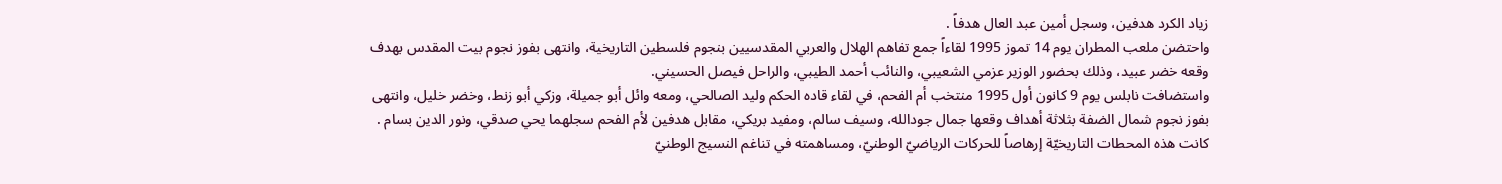زياد الكرد هدفين، وسجل أمين عبد العال هدفاً .
واحتضن ملعب المطران يوم 14 تموز 1995 لقاءاً جمع تفاهم الهلال والعربي المقدسيين بنجوم فلسطين التاريخية، وانتهى بفوز نجوم بيت المقدس بهدف وقعه خضر عبيد، وذلك بحضور الوزير عزمي الشعيبي، والنائب أحمد الطيبي، والراحل فيصل الحسيني.
واستضافت نابلس يوم 9 كانون أول 1995 منتخب أم الفحم، في لقاء قاده الحكم وليد الصالحي، ومعه وائل أبو جميلة، وزكي أبو زنط، وخضر خليل، وانتهى بفوز نجوم شمال الضفة بثلاثة أهداف وقعها جمال جودالله، وسيف سالم، ومفيد بريكي، مقابل هدفين لأم الفحم سجلهما يحي صدقي، ونور الدين بسام .
كانت هذه المحطات التاريخيّة إرهاصاً للحركات الرياضيّ الوطنيّ، ومساهمته في تناغم النسيج الوطنيّ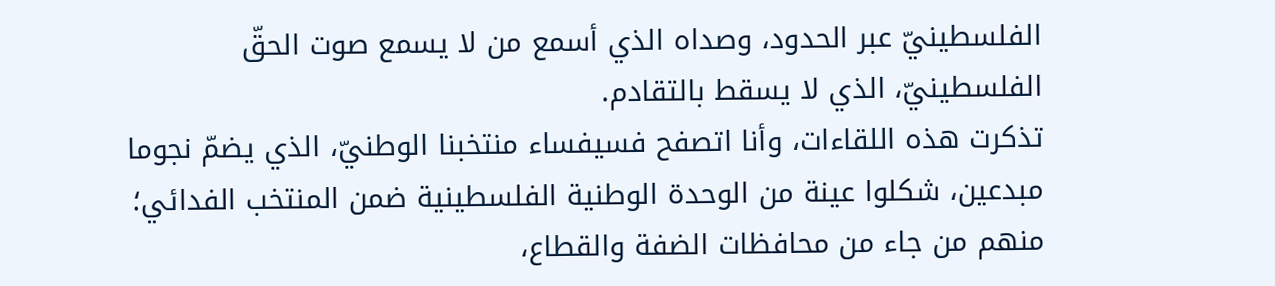الفلسطينيّ عبر الحدود، وصداه الذي أسمع من لا يسمع صوت الحقّ الفلسطينيّ، الذي لا يسقط بالتقادم.
تذكرت هذه اللقاءات، وأنا اتصفح فسيفساء منتخبنا الوطنيّ، الذي يضمّ نجوما مبدعين، شكلوا عينة من الوحدة الوطنية الفلسطينية ضمن المنتخب الفدائي؛ منهم من جاء من محافظات الضفة والقطاع،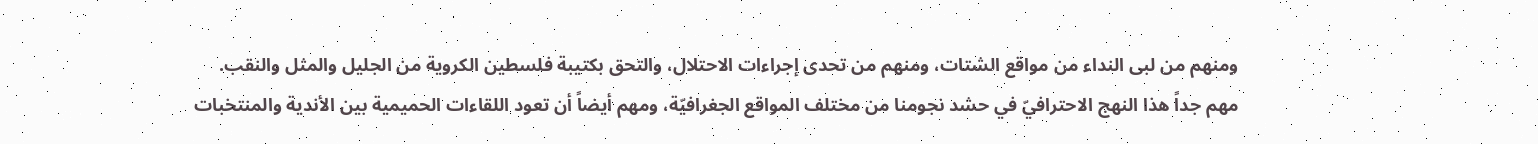ومنهم من لبى النداء من مواقع الشتات، ومنهم من تحدى إجراءات الاحتلال، والتحق بكتيبة فلسطين الكروية من الجليل والمثل والنقب.
مهم جداً هذا النهج الاحترافيّ في حشد نجومنا من مختلف المواقع الجغرافيّة، ومهم أيضاً أن تعود اللقاءات الحميمية بين الأندية والمنتخبات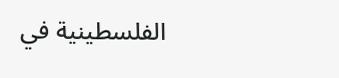الفلسطينية في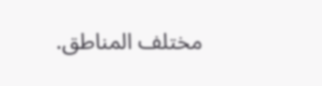مختلف المناطق.